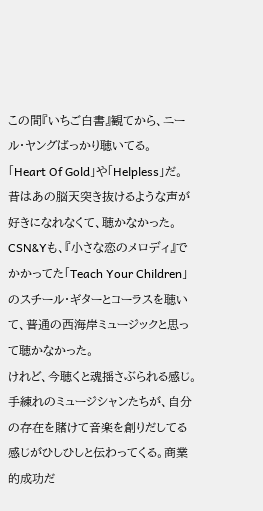この間『いちご白書』観てから、ニール・ヤングばっかり聴いてる。
「Heart Of Gold」や「Helpless」だ。
昔はあの脳天突き抜けるような声が好きになれなくて、聴かなかった。CSN&Yも、『小さな恋のメロディ』でかかってた「Teach Your Children」のスチール・ギターとコーラスを聴いて、普通の西海岸ミュージックと思って聴かなかった。
けれど、今聴くと魂揺さぶられる感じ。
手練れのミュージシャンたちが、自分の存在を賭けて音楽を創りだしてる感じがひしひしと伝わってくる。商業的成功だ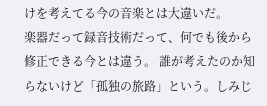けを考えてる今の音楽とは大違いだ。
楽器だって録音技術だって、何でも後から修正できる今とは違う。 誰が考えたのか知らないけど「孤独の旅路」という。しみじ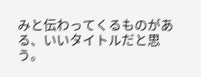みと伝わってくるものがある、いいタイトルだと思う。